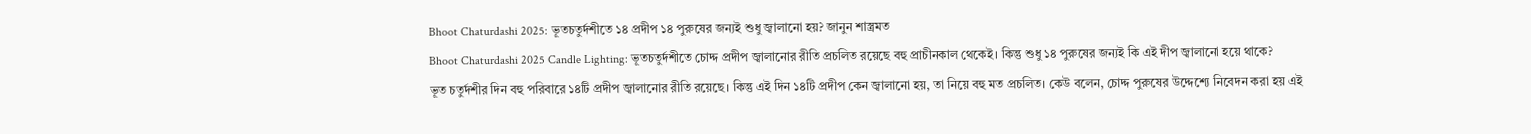Bhoot Chaturdashi 2025: ভূতচতুর্দশীতে ১৪ প্রদীপ ১৪ পুরুষের জন্যই শুধু জ্বালানো হয়? জানুন শাস্ত্রমত
Bhoot Chaturdashi 2025 Candle Lighting: ভূতচতুর্দশীতে চোদ্দ প্রদীপ জ্বালানোর রীতি প্রচলিত রয়েছে বহু প্রাচীনকাল থেকেই। কিন্তু শুধু ১৪ পুরুষের জন্যই কি এই দীপ জ্বালানো হয়ে থাকে?
ভূত চতুর্দশীর দিন বহু পরিবারে ১৪টি প্রদীপ জ্বালানোর রীতি রয়েছে। কিন্তু এই দিন ১৪টি প্রদীপ কেন জ্বালানো হয়, তা নিয়ে বহু মত প্রচলিত। কেউ বলেন, চোদ্দ পুরুষের উদ্দেশ্যে নিবেদন করা হয় এই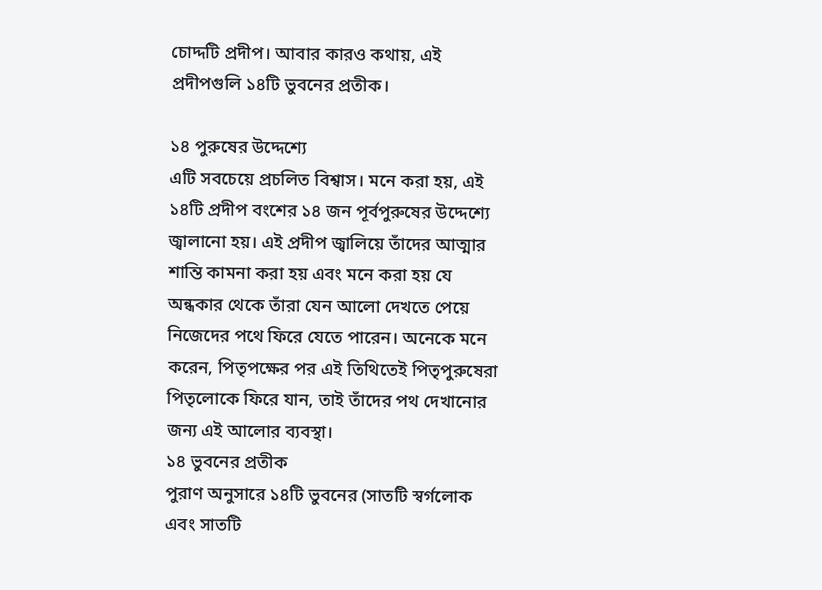চোদ্দটি প্রদীপ। আবার কারও কথায়, এই প্রদীপগুলি ১৪টি ভুবনের প্রতীক।

১৪ পুরুষের উদ্দেশ্যে
এটি সবচেয়ে প্রচলিত বিশ্বাস। মনে করা হয়, এই ১৪টি প্রদীপ বংশের ১৪ জন পূর্বপুরুষের উদ্দেশ্যে জ্বালানো হয়। এই প্রদীপ জ্বালিয়ে তাঁদের আত্মার শান্তি কামনা করা হয় এবং মনে করা হয় যে অন্ধকার থেকে তাঁরা যেন আলো দেখতে পেয়ে নিজেদের পথে ফিরে যেতে পারেন। অনেকে মনে করেন, পিতৃপক্ষের পর এই তিথিতেই পিতৃপুরুষেরা পিতৃলোকে ফিরে যান, তাই তাঁদের পথ দেখানোর জন্য এই আলোর ব্যবস্থা।
১৪ ভুবনের প্রতীক
পুরাণ অনুসারে ১৪টি ভুবনের (সাতটি স্বর্গলোক এবং সাতটি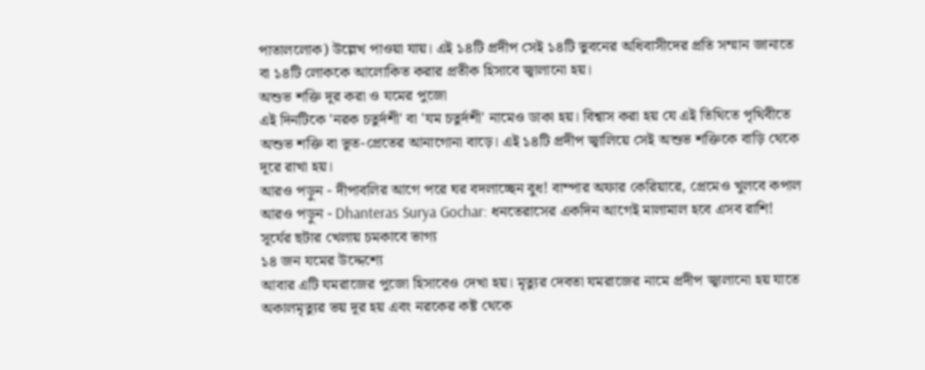পাতাললোক) উল্লেখ পাওয়া যায়। এই ১৪টি প্রদীপ সেই ১৪টি ভুবনের অধিবাসীদের প্রতি সম্মান জানাতে বা ১৪টি লোককে আলোকিত করার প্রতীক হিসাবে জ্বালানো হয়।
অশুভ শক্তি দূর করা ও যমের পুজো
এই দিনটিকে 'নরক চতুর্দশী' বা 'যম চতুর্দশী' নামেও ডাকা হয়। বিশ্বাস করা হয় যে এই তিথিতে পৃথিবীতে অশুভ শক্তি বা ভূত-প্রেতের আনাগোনা বাড়ে। এই ১৪টি প্রদীপ জ্বালিয়ে সেই অশুভ শক্তিকে বাড়ি থেকে দূরে রাখা হয়।
আরও পড়ুন - দীপাবলির আগে পরে ঘর বদলাচ্ছেন বুধ! বাম্পার অফার কেরিয়ারে, প্রেমেও খুলবে কপাল
আরও পড়ুন - Dhanteras Surya Gochar: ধনতেরাসের একদিন আগেই মালামাল হবে এসব রাশি! সূর্যের ছটার খেলায় চমকাবে ভাগ্য
১৪ জন যমের উদ্দেশ্যে
আবার এটি যমরাজের পুজো হিসাবেও দেখা হয়। মৃত্যুর দেবতা যমরাজের নামে প্রদীপ জ্বালানো হয় যাতে অকালমৃত্যুর ভয় দূর হয় এবং নরকের কষ্ট থেকে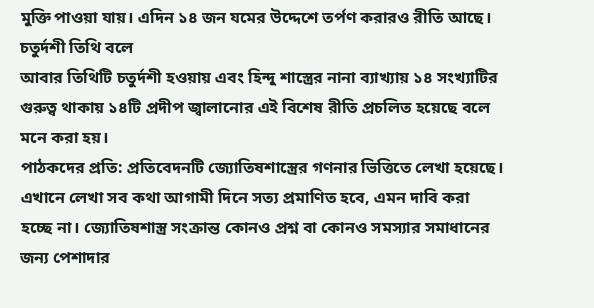মুক্তি পাওয়া যায়। এদিন ১৪ জন যমের উদ্দেশে তর্পণ করারও রীতি আছে।
চতুর্দশী তিথি বলে
আবার তিথিটি চতুর্দশী হওয়ায় এবং হিন্দু শাস্ত্রের নানা ব্যাখ্যায় ১৪ সংখ্যাটির গুরুত্ব থাকায় ১৪টি প্রদীপ জ্বালানোর এই বিশেষ রীতি প্রচলিত হয়েছে বলে মনে করা হয়।
পাঠকদের প্রতি: প্রতিবেদনটি জ্যোতিষশাস্ত্রের গণনার ভিত্তিতে লেখা হয়েছে। এখানে লেখা সব কথা আগামী দিনে সত্য প্রমাণিত হবে, এমন দাবি করা হচ্ছে না। জ্যোতিষশাস্ত্র সংক্রান্ত কোনও প্রশ্ন বা কোনও সমস্যার সমাধানের জন্য পেশাদার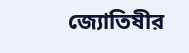জ্যোতিষীর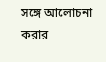সঙ্গে আলোচনা করার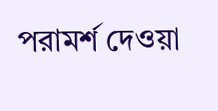পরামর্শ দেওয়া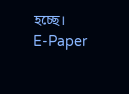হচ্ছে।
E-Paper